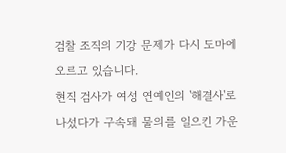검찰 조직의 기강 문제가 다시 도마에 오르고 있습니다.
현직 검사가 여성 연예인의 '해결사'로 나섰다가 구속돼 물의를 일으킨 가운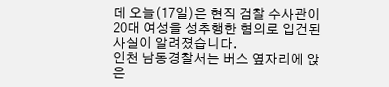데 오늘(17일)은 현직 검찰 수사관이 20대 여성을 성추행한 혐의로 입건된 사실이 알려졌습니다.
인천 남동경찰서는 버스 옆자리에 앉은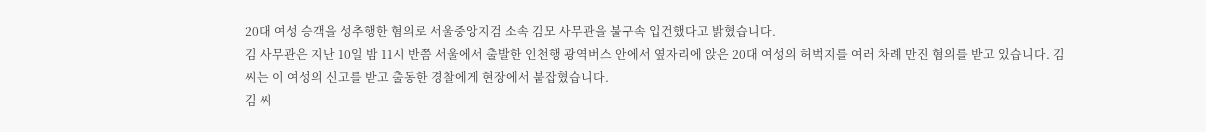20대 여성 승객을 성추행한 혐의로 서울중앙지검 소속 김모 사무관을 불구속 입건했다고 밝혔습니다.
김 사무관은 지난 10일 밤 11시 반쯤 서울에서 출발한 인천행 광역버스 안에서 옆자리에 앉은 20대 여성의 허벅지를 여러 차례 만진 혐의를 받고 있습니다. 김 씨는 이 여성의 신고를 받고 출동한 경찰에게 현장에서 붙잡혔습니다.
김 씨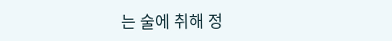는 술에 취해 정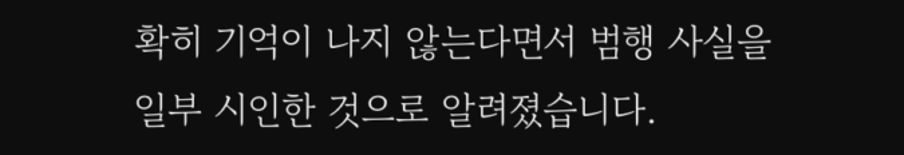확히 기억이 나지 않는다면서 범행 사실을 일부 시인한 것으로 알려졌습니다.